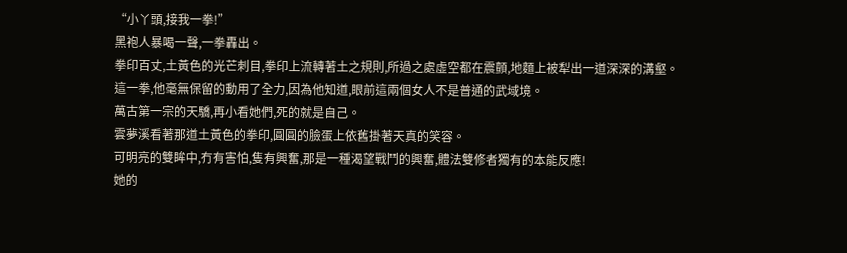“小丫頭,接我一拳!”
黑袍人暴喝一聲,一拳轟出。
拳印百丈,土黃色的光芒刺目,拳印上流轉著土之規則,所過之處虛空都在震顫,地麵上被犁出一道深深的溝壑。
這一拳,他毫無保留的動用了全力,因為他知道,眼前這兩個女人不是普通的武域境。
萬古第一宗的天驕,再小看她們,死的就是自己。
雲夢溪看著那道土黃色的拳印,圓圓的臉蛋上依舊掛著天真的笑容。
可明亮的雙眸中,冇有害怕,隻有興奮,那是一種渴望戰鬥的興奮,體法雙修者獨有的本能反應!
她的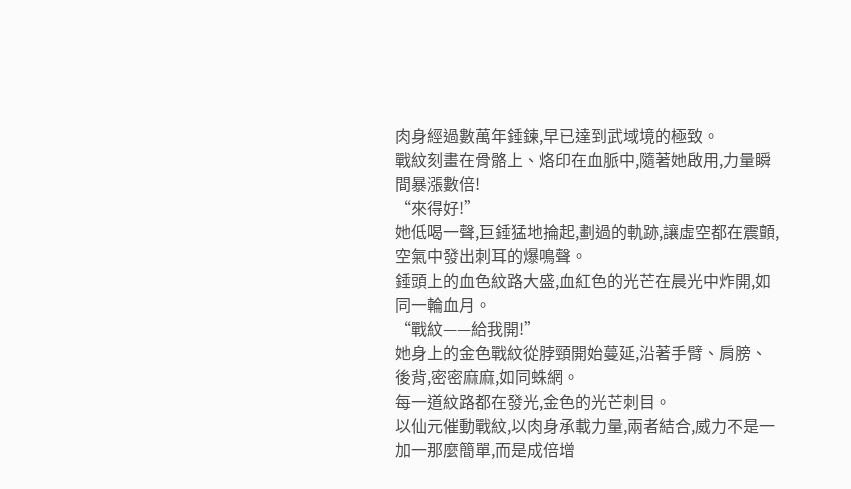肉身經過數萬年錘鍊,早已達到武域境的極致。
戰紋刻畫在骨骼上、烙印在血脈中,隨著她啟用,力量瞬間暴漲數倍!
“來得好!”
她低喝一聲,巨錘猛地掄起,劃過的軌跡,讓虛空都在震顫,空氣中發出刺耳的爆鳴聲。
錘頭上的血色紋路大盛,血紅色的光芒在晨光中炸開,如同一輪血月。
“戰紋——給我開!”
她身上的金色戰紋從脖頸開始蔓延,沿著手臂、肩膀、後背,密密麻麻,如同蛛網。
每一道紋路都在發光,金色的光芒刺目。
以仙元催動戰紋,以肉身承載力量,兩者結合,威力不是一加一那麼簡單,而是成倍增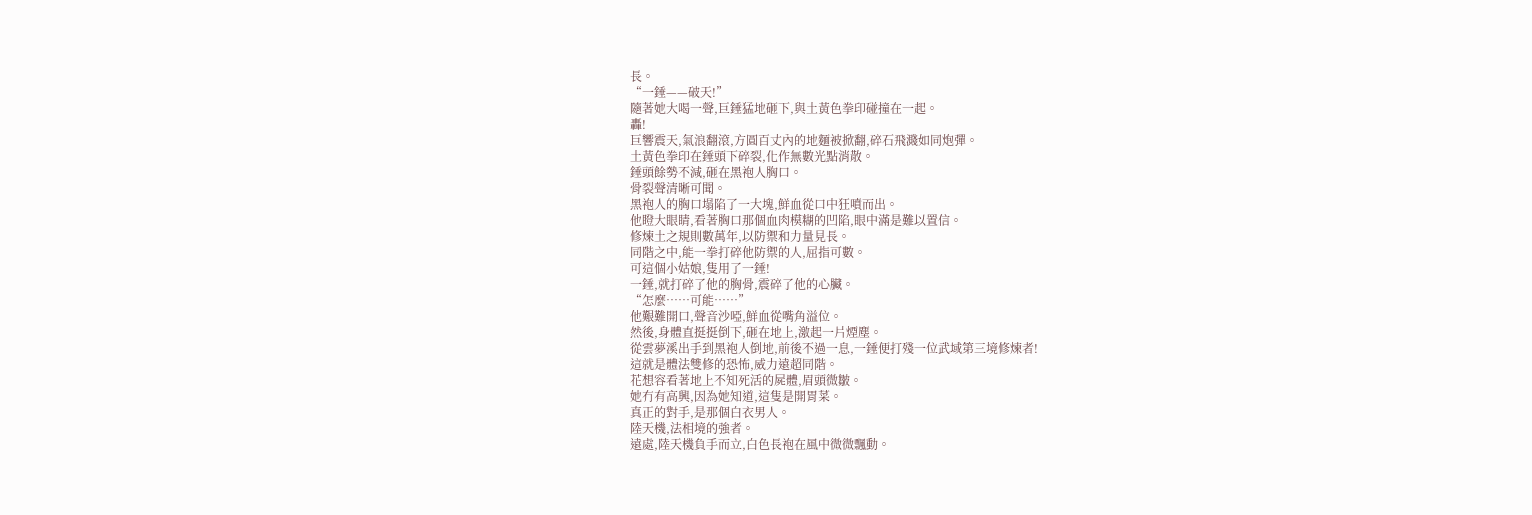長。
“一錘——破天!”
隨著她大喝一聲,巨錘猛地砸下,與土黃色拳印碰撞在一起。
轟!
巨響震天,氣浪翻滾,方圓百丈內的地麵被掀翻,碎石飛濺如同炮彈。
土黃色拳印在錘頭下碎裂,化作無數光點消散。
錘頭餘勢不減,砸在黑袍人胸口。
骨裂聲清晰可聞。
黑袍人的胸口塌陷了一大塊,鮮血從口中狂噴而出。
他瞪大眼睛,看著胸口那個血肉模糊的凹陷,眼中滿是難以置信。
修煉土之規則數萬年,以防禦和力量見長。
同階之中,能一拳打碎他防禦的人,屈指可數。
可這個小姑娘,隻用了一錘!
一錘,就打碎了他的胸骨,震碎了他的心臟。
“怎麼……可能……”
他艱難開口,聲音沙啞,鮮血從嘴角溢位。
然後,身體直挺挺倒下,砸在地上,激起一片煙塵。
從雲夢溪出手到黑袍人倒地,前後不過一息,一錘便打殘一位武域第三境修煉者!
這就是體法雙修的恐怖,威力遠超同階。
花想容看著地上不知死活的屍體,眉頭微皺。
她冇有高興,因為她知道,這隻是開胃菜。
真正的對手,是那個白衣男人。
陸天機,法相境的強者。
遠處,陸天機負手而立,白色長袍在風中微微飄動。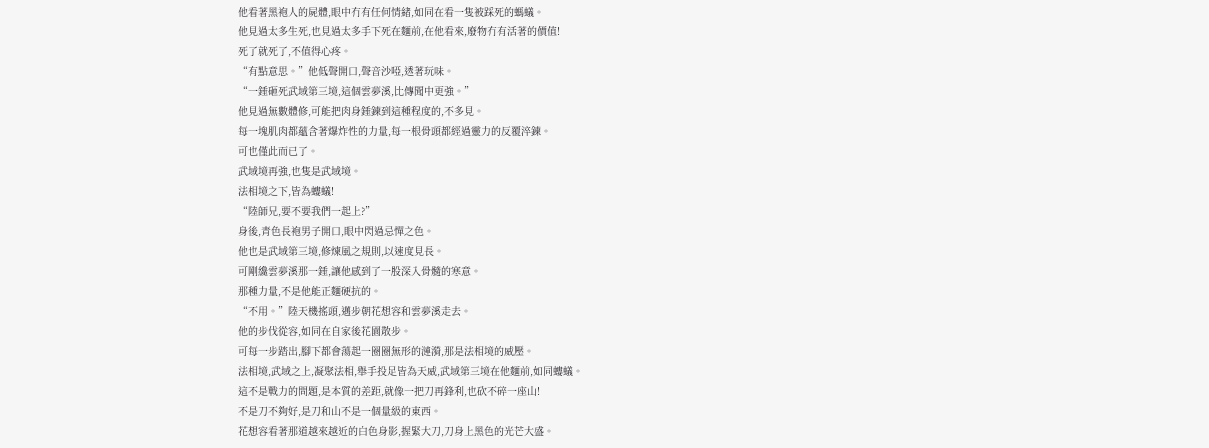他看著黑袍人的屍體,眼中冇有任何情緒,如同在看一隻被踩死的螞蟻。
他見過太多生死,也見過太多手下死在麵前,在他看來,廢物冇有活著的價值!
死了就死了,不值得心疼。
“有點意思。”他低聲開口,聲音沙啞,透著玩味。
“一錘砸死武域第三境,這個雲夢溪,比傳聞中更強。”
他見過無數體修,可能把肉身錘鍊到這種程度的,不多見。
每一塊肌肉都蘊含著爆炸性的力量,每一根骨頭都經過靈力的反覆淬鍊。
可也僅此而已了。
武域境再強,也隻是武域境。
法相境之下,皆為螻蟻!
“陸師兄,要不要我們一起上?”
身後,青色長袍男子開口,眼中閃過忌憚之色。
他也是武域第三境,修煉風之規則,以速度見長。
可剛纔雲夢溪那一錘,讓他感到了一股深入骨髓的寒意。
那種力量,不是他能正麵硬抗的。
“不用。”陸天機搖頭,邁步朝花想容和雲夢溪走去。
他的步伐從容,如同在自家後花園散步。
可每一步踏出,腳下都會蕩起一圈圈無形的漣漪,那是法相境的威壓。
法相境,武域之上,凝聚法相,舉手投足皆為天威,武域第三境在他麵前,如同螻蟻。
這不是戰力的問題,是本質的差距,就像一把刀再鋒利,也砍不碎一座山!
不是刀不夠好,是刀和山不是一個量級的東西。
花想容看著那道越來越近的白色身影,握緊大刀,刀身上黑色的光芒大盛。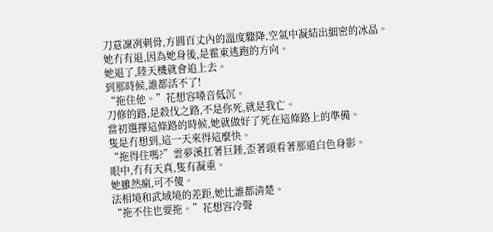刀意凜冽刺骨,方圓百丈內的溫度驟降,空氣中凝結出細密的冰晶。
她冇有退,因為她身後,是霍東逃跑的方向。
她退了,陸天機就會追上去。
到那時候,誰都活不了!
“拖住他。”花想容嗓音低沉。
刀修的路,是殺伐之路,不是你死,就是我亡。
當初選擇這條路的時候,她就做好了死在這條路上的準備。
隻是冇想到,這一天來得這麼快。
“拖得住嗎?”雲夢溪扛著巨錘,歪著頭看著那道白色身影。
眼中,冇有天真,隻有凝重。
她雖然瘋,可不傻。
法相境和武域境的差距,她比誰都清楚。
“拖不住也要拖。”花想容冷聲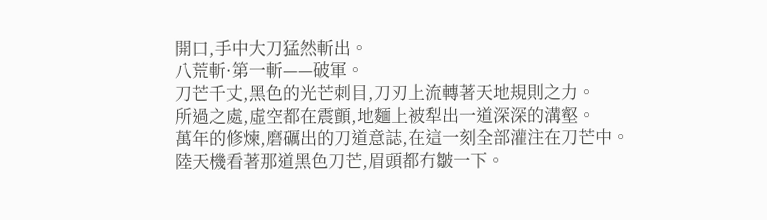開口,手中大刀猛然斬出。
八荒斬·第一斬——破軍。
刀芒千丈,黑色的光芒刺目,刀刃上流轉著天地規則之力。
所過之處,虛空都在震顫,地麵上被犁出一道深深的溝壑。
萬年的修煉,磨礪出的刀道意誌,在這一刻全部灌注在刀芒中。
陸天機看著那道黑色刀芒,眉頭都冇皺一下。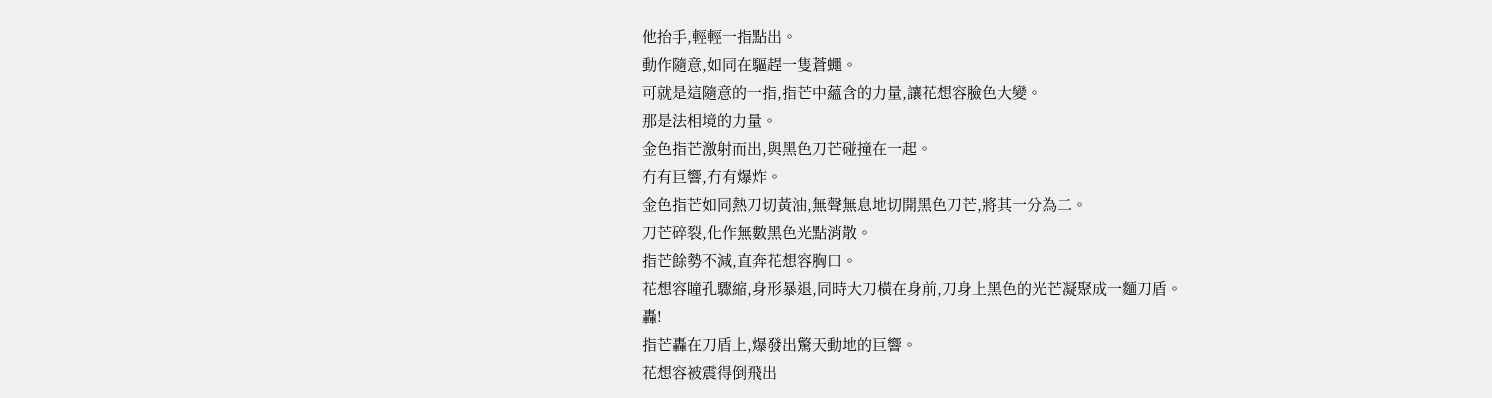他抬手,輕輕一指點出。
動作隨意,如同在驅趕一隻蒼蠅。
可就是這隨意的一指,指芒中蘊含的力量,讓花想容臉色大變。
那是法相境的力量。
金色指芒激射而出,與黑色刀芒碰撞在一起。
冇有巨響,冇有爆炸。
金色指芒如同熱刀切黃油,無聲無息地切開黑色刀芒,將其一分為二。
刀芒碎裂,化作無數黑色光點消散。
指芒餘勢不減,直奔花想容胸口。
花想容瞳孔驟縮,身形暴退,同時大刀橫在身前,刀身上黑色的光芒凝聚成一麵刀盾。
轟!
指芒轟在刀盾上,爆發出驚天動地的巨響。
花想容被震得倒飛出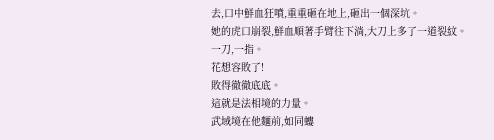去,口中鮮血狂噴,重重砸在地上,砸出一個深坑。
她的虎口崩裂,鮮血順著手臂往下淌,大刀上多了一道裂紋。
一刀,一指。
花想容敗了!
敗得徹徹底底。
這就是法相境的力量。
武域境在他麵前,如同螻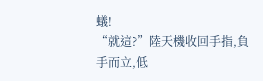蟻!
“就這?”陸天機收回手指,負手而立,低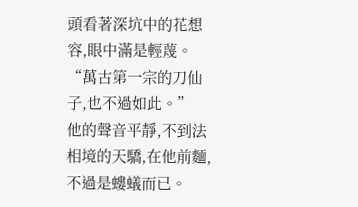頭看著深坑中的花想容,眼中滿是輕蔑。
“萬古第一宗的刀仙子,也不過如此。”
他的聲音平靜,不到法相境的天驕,在他前麵,不過是螻蟻而已。